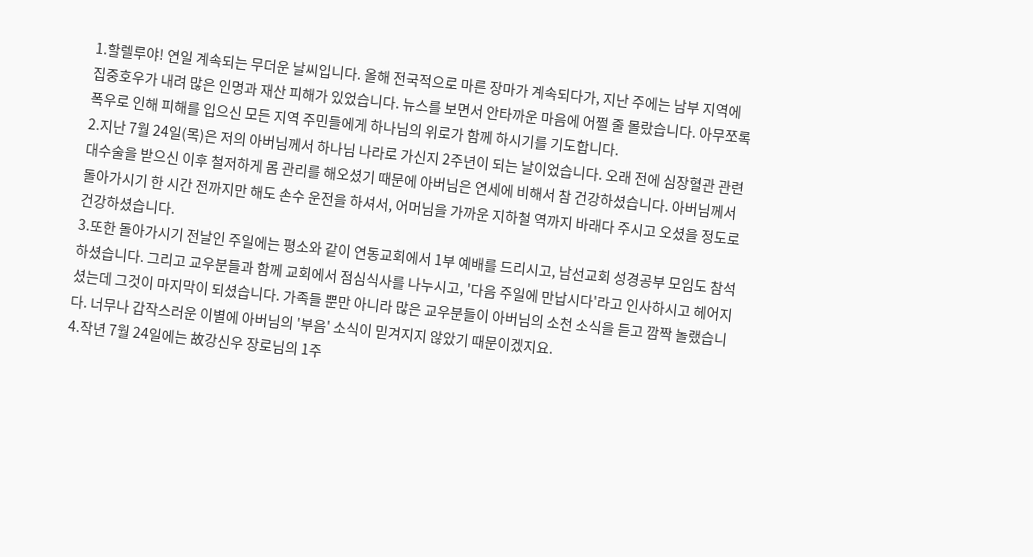1.할렐루야! 연일 계속되는 무더운 날씨입니다. 올해 전국적으로 마른 장마가 계속되다가, 지난 주에는 남부 지역에 집중호우가 내려 많은 인명과 재산 피해가 있었습니다. 뉴스를 보면서 안타까운 마음에 어쩔 줄 몰랐습니다. 아무쪼록 폭우로 인해 피해를 입으신 모든 지역 주민들에게 하나님의 위로가 함께 하시기를 기도합니다.
2.지난 7월 24일(목)은 저의 아버님께서 하나님 나라로 가신지 2주년이 되는 날이었습니다. 오래 전에 심장혈관 관련 대수술을 받으신 이후 철저하게 몸 관리를 해오셨기 때문에 아버님은 연세에 비해서 참 건강하셨습니다. 아버님께서 돌아가시기 한 시간 전까지만 해도 손수 운전을 하셔서, 어머님을 가까운 지하철 역까지 바래다 주시고 오셨을 정도로 건강하셨습니다.
3.또한 돌아가시기 전날인 주일에는 평소와 같이 연동교회에서 1부 예배를 드리시고, 남선교회 성경공부 모임도 참석하셨습니다. 그리고 교우분들과 함께 교회에서 점심식사를 나누시고, '다음 주일에 만납시다'라고 인사하시고 헤어지셨는데 그것이 마지막이 되셨습니다. 가족들 뿐만 아니라 많은 교우분들이 아버님의 소천 소식을 듣고 깜짝 놀랬습니다. 너무나 갑작스러운 이별에 아버님의 '부음' 소식이 믿겨지지 않았기 때문이겠지요.
4.작년 7월 24일에는 故강신우 장로님의 1주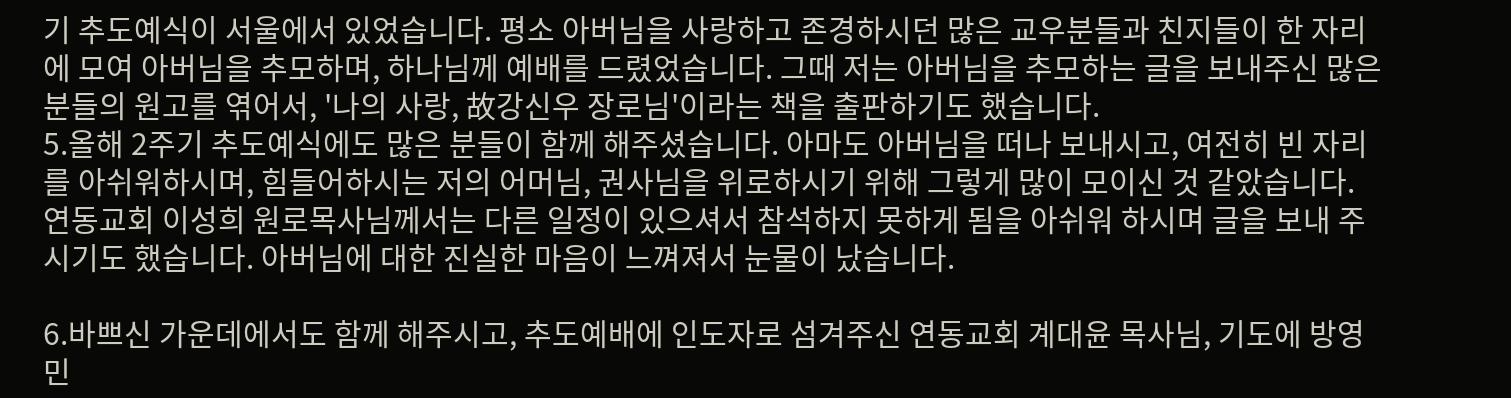기 추도예식이 서울에서 있었습니다. 평소 아버님을 사랑하고 존경하시던 많은 교우분들과 친지들이 한 자리에 모여 아버님을 추모하며, 하나님께 예배를 드렸었습니다. 그때 저는 아버님을 추모하는 글을 보내주신 많은 분들의 원고를 엮어서, '나의 사랑, 故강신우 장로님'이라는 책을 출판하기도 했습니다.
5.올해 2주기 추도예식에도 많은 분들이 함께 해주셨습니다. 아마도 아버님을 떠나 보내시고, 여전히 빈 자리를 아쉬워하시며, 힘들어하시는 저의 어머님, 권사님을 위로하시기 위해 그렇게 많이 모이신 것 같았습니다. 연동교회 이성희 원로목사님께서는 다른 일정이 있으셔서 참석하지 못하게 됨을 아쉬워 하시며 글을 보내 주시기도 했습니다. 아버님에 대한 진실한 마음이 느껴져서 눈물이 났습니다.

6.바쁘신 가운데에서도 함께 해주시고, 추도예배에 인도자로 섬겨주신 연동교회 계대윤 목사님, 기도에 방영민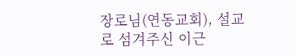장로님(연동교회), 설교로 섬겨주신 이근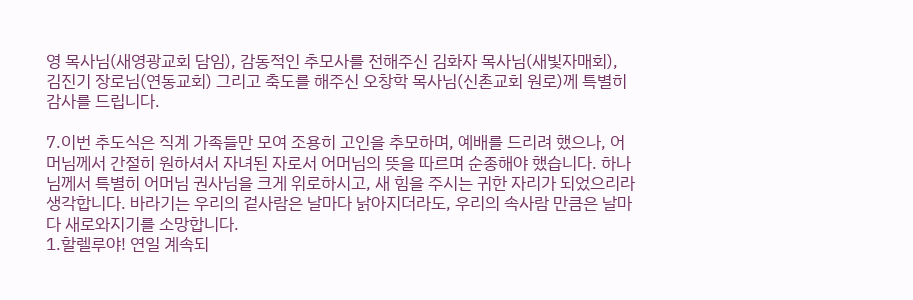영 목사님(새영광교회 담임), 감동적인 추모사를 전해주신 김화자 목사님(새빛자매회), 김진기 장로님(연동교회) 그리고 축도를 해주신 오창학 목사님(신촌교회 원로)께 특별히 감사를 드립니다.

7.이번 추도식은 직계 가족들만 모여 조용히 고인을 추모하며, 예배를 드리려 했으나, 어머님께서 간절히 원하셔서 자녀된 자로서 어머님의 뜻을 따르며 순종해야 했습니다. 하나님께서 특별히 어머님 권사님을 크게 위로하시고, 새 힘을 주시는 귀한 자리가 되었으리라 생각합니다. 바라기는 우리의 겉사람은 날마다 낡아지더라도, 우리의 속사람 만큼은 날마다 새로와지기를 소망합니다.
1.할렐루야! 연일 계속되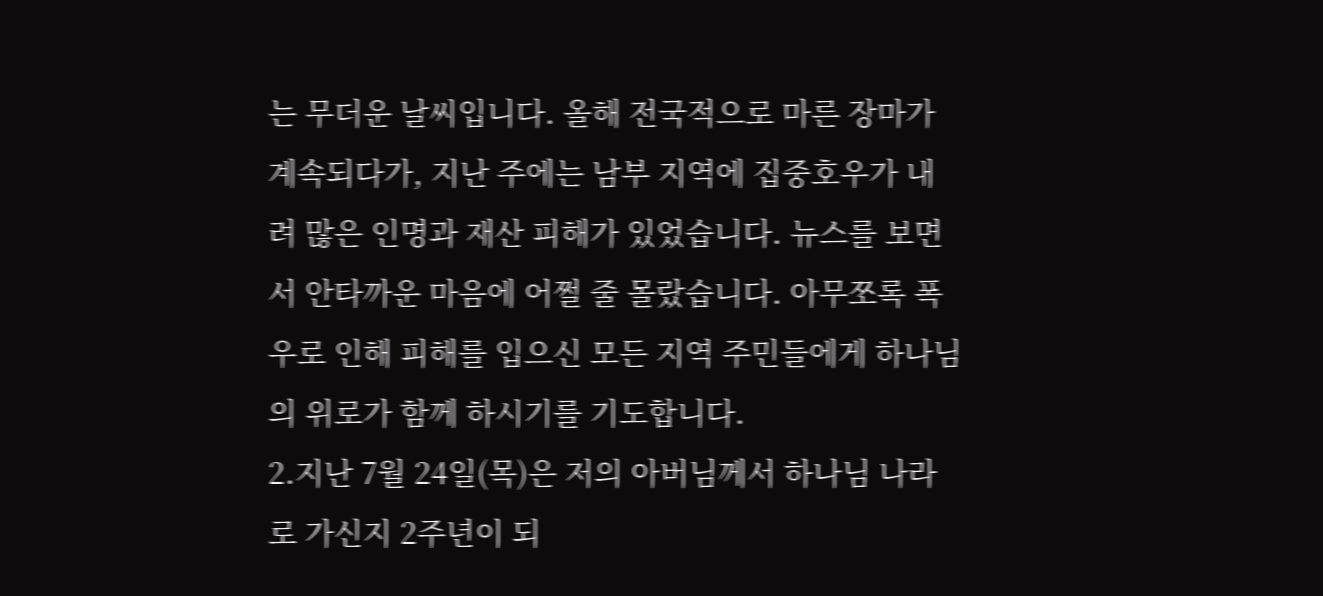는 무더운 날씨입니다. 올해 전국적으로 마른 장마가 계속되다가, 지난 주에는 남부 지역에 집중호우가 내려 많은 인명과 재산 피해가 있었습니다. 뉴스를 보면서 안타까운 마음에 어쩔 줄 몰랐습니다. 아무쪼록 폭우로 인해 피해를 입으신 모든 지역 주민들에게 하나님의 위로가 함께 하시기를 기도합니다.
2.지난 7월 24일(목)은 저의 아버님께서 하나님 나라로 가신지 2주년이 되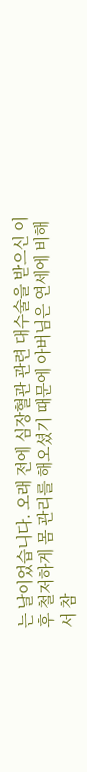는 날이었습니다. 오래 전에 심장혈관 관련 대수술을 받으신 이후 철저하게 몸 관리를 해오셨기 때문에 아버님은 연세에 비해서 참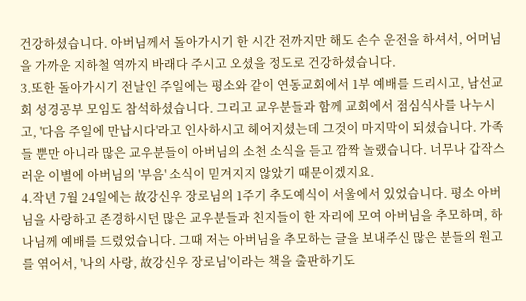건강하셨습니다. 아버님께서 돌아가시기 한 시간 전까지만 해도 손수 운전을 하셔서, 어머님을 가까운 지하철 역까지 바래다 주시고 오셨을 정도로 건강하셨습니다.
3.또한 돌아가시기 전날인 주일에는 평소와 같이 연동교회에서 1부 예배를 드리시고, 남선교회 성경공부 모임도 참석하셨습니다. 그리고 교우분들과 함께 교회에서 점심식사를 나누시고, '다음 주일에 만납시다'라고 인사하시고 헤어지셨는데 그것이 마지막이 되셨습니다. 가족들 뿐만 아니라 많은 교우분들이 아버님의 소천 소식을 듣고 깜짝 놀랬습니다. 너무나 갑작스러운 이별에 아버님의 '부음' 소식이 믿겨지지 않았기 때문이겠지요.
4.작년 7월 24일에는 故강신우 장로님의 1주기 추도예식이 서울에서 있었습니다. 평소 아버님을 사랑하고 존경하시던 많은 교우분들과 친지들이 한 자리에 모여 아버님을 추모하며, 하나님께 예배를 드렸었습니다. 그때 저는 아버님을 추모하는 글을 보내주신 많은 분들의 원고를 엮어서, '나의 사랑, 故강신우 장로님'이라는 책을 출판하기도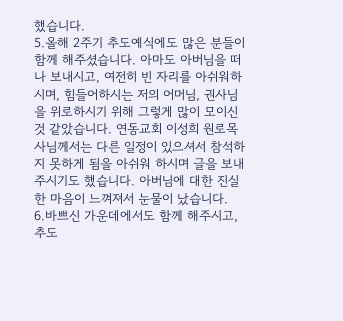했습니다.
5.올해 2주기 추도예식에도 많은 분들이 함께 해주셨습니다. 아마도 아버님을 떠나 보내시고, 여전히 빈 자리를 아쉬워하시며, 힘들어하시는 저의 어머님, 권사님을 위로하시기 위해 그렇게 많이 모이신 것 같았습니다. 연동교회 이성희 원로목사님께서는 다른 일정이 있으셔서 참석하지 못하게 됨을 아쉬워 하시며 글을 보내 주시기도 했습니다. 아버님에 대한 진실한 마음이 느껴져서 눈물이 났습니다.
6.바쁘신 가운데에서도 함께 해주시고, 추도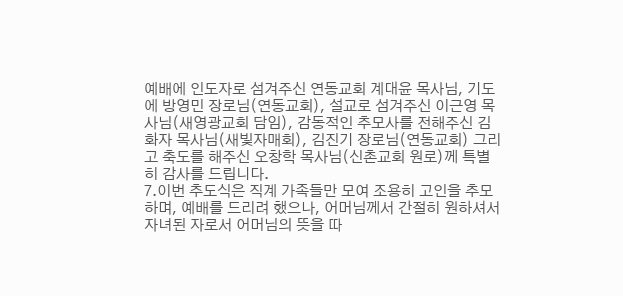예배에 인도자로 섬겨주신 연동교회 계대윤 목사님, 기도에 방영민 장로님(연동교회), 설교로 섬겨주신 이근영 목사님(새영광교회 담임), 감동적인 추모사를 전해주신 김화자 목사님(새빛자매회), 김진기 장로님(연동교회) 그리고 축도를 해주신 오창학 목사님(신촌교회 원로)께 특별히 감사를 드립니다.
7.이번 추도식은 직계 가족들만 모여 조용히 고인을 추모하며, 예배를 드리려 했으나, 어머님께서 간절히 원하셔서 자녀된 자로서 어머님의 뜻을 따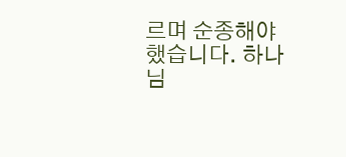르며 순종해야 했습니다. 하나님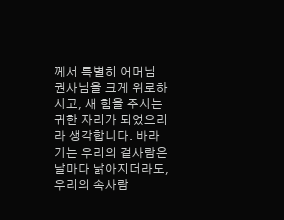께서 특별히 어머님 권사님을 크게 위로하시고, 새 힘을 주시는 귀한 자리가 되었으리라 생각합니다. 바라기는 우리의 겉사람은 날마다 낡아지더라도, 우리의 속사람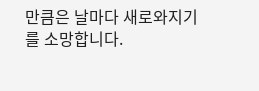만큼은 날마다 새로와지기를 소망합니다.